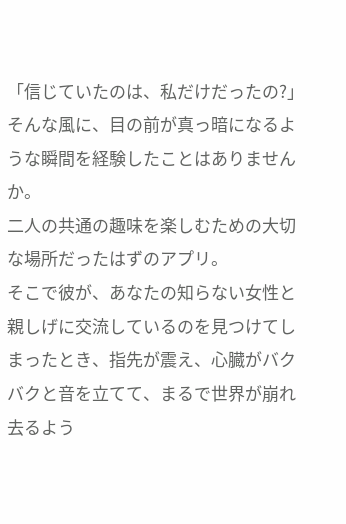「信じていたのは、私だけだったの?」
そんな風に、目の前が真っ暗になるような瞬間を経験したことはありませんか。
二人の共通の趣味を楽しむための大切な場所だったはずのアプリ。
そこで彼が、あなたの知らない女性と親しげに交流しているのを見つけてしまったとき、指先が震え、心臓がバクバクと音を立てて、まるで世界が崩れ去るよう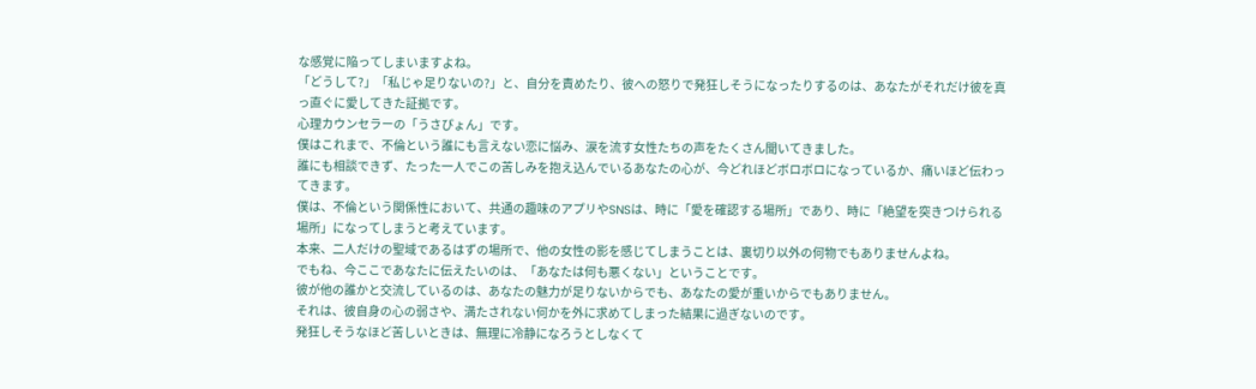な感覚に陥ってしまいますよね。
「どうして?」「私じゃ足りないの?」と、自分を責めたり、彼への怒りで発狂しそうになったりするのは、あなたがそれだけ彼を真っ直ぐに愛してきた証拠です。
心理カウンセラーの「うさぴょん」です。
僕はこれまで、不倫という誰にも言えない恋に悩み、涙を流す女性たちの声をたくさん聞いてきました。
誰にも相談できず、たった一人でこの苦しみを抱え込んでいるあなたの心が、今どれほどボロボロになっているか、痛いほど伝わってきます。
僕は、不倫という関係性において、共通の趣味のアプリやSNSは、時に「愛を確認する場所」であり、時に「絶望を突きつけられる場所」になってしまうと考えています。
本来、二人だけの聖域であるはずの場所で、他の女性の影を感じてしまうことは、裏切り以外の何物でもありませんよね。
でもね、今ここであなたに伝えたいのは、「あなたは何も悪くない」ということです。
彼が他の誰かと交流しているのは、あなたの魅力が足りないからでも、あなたの愛が重いからでもありません。
それは、彼自身の心の弱さや、満たされない何かを外に求めてしまった結果に過ぎないのです。
発狂しそうなほど苦しいときは、無理に冷静になろうとしなくて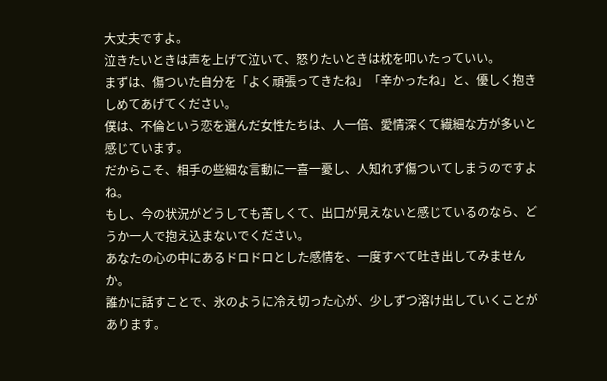大丈夫ですよ。
泣きたいときは声を上げて泣いて、怒りたいときは枕を叩いたっていい。
まずは、傷ついた自分を「よく頑張ってきたね」「辛かったね」と、優しく抱きしめてあげてください。
僕は、不倫という恋を選んだ女性たちは、人一倍、愛情深くて繊細な方が多いと感じています。
だからこそ、相手の些細な言動に一喜一憂し、人知れず傷ついてしまうのですよね。
もし、今の状況がどうしても苦しくて、出口が見えないと感じているのなら、どうか一人で抱え込まないでください。
あなたの心の中にあるドロドロとした感情を、一度すべて吐き出してみませんか。
誰かに話すことで、氷のように冷え切った心が、少しずつ溶け出していくことがあります。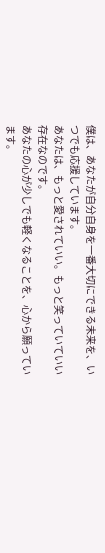僕は、あなたが自分自身を一番大切にできる未来を、いつでも応援しています。
あなたは、もっと愛されていい。もっと笑っていていい存在なのです。
あなたの心が少しでも軽くなることを、心から願っています。